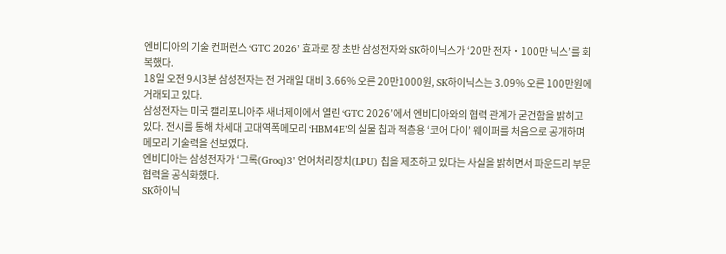엔비디아의 기술 컨퍼런스 ‘GTC 2026’ 효과로 장 초반 삼성전자와 SK하이닉스가 ‘20만 전자‧100만 닉스’를 회복했다.
18일 오전 9시3분 삼성전자는 전 거래일 대비 3.66% 오른 20만1000원, SK하이닉스는 3.09% 오른 100만원에 거래되고 있다.
삼성전자는 미국 캘리포니아주 새너제이에서 열린 ‘GTC 2026’에서 엔비디아와의 협력 관계가 굳건함을 밝히고 있다. 전시를 통해 차세대 고대역폭메모리 ‘HBM4E’의 실물 칩과 적층용 ‘코어 다이’ 웨이퍼를 처음으로 공개하며 메모리 기술력을 선보였다.
엔비디아는 삼성전자가 ‘그록(Groq)3’ 언어처리장치(LPU) 칩을 제조하고 있다는 사실을 밝히면서 파운드리 부문 협력을 공식화했다.
SK하이닉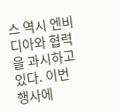스 역시 엔비디아와 협력을 과시하고 있다. 이번 행사에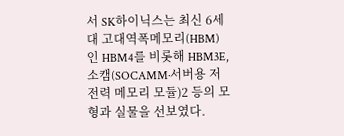서 SK하이닉스는 최신 6세대 고대역폭메모리(HBM)인 HBM4를 비롯해 HBM3E, 소캠(SOCAMM·서버용 저전력 메모리 모듈)2 등의 모형과 실물을 선보였다.